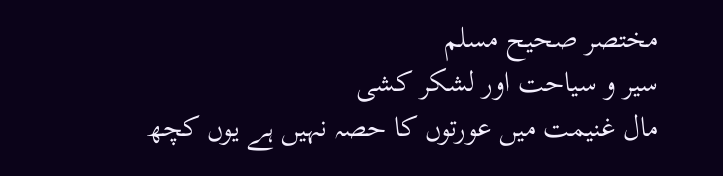مختصر صحيح مسلم
سیر و سیاحت اور لشکر کشی
مال غنیمت میں عورتوں کا حصہ نہیں ہے یوں کچھ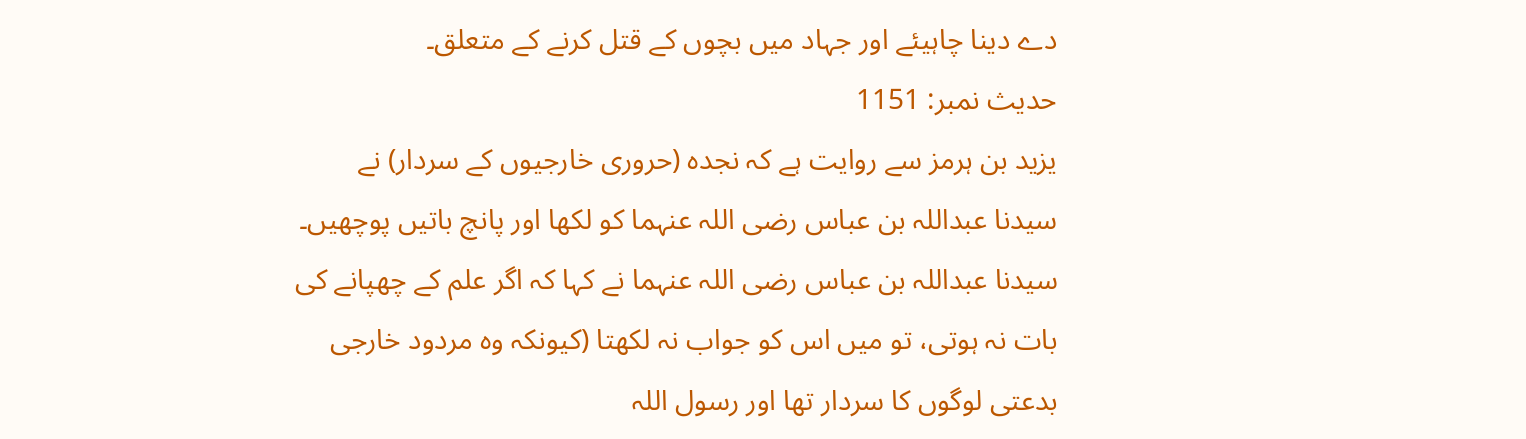دے دینا چاہیئے اور جہاد میں بچوں کے قتل کرنے کے متعلق۔
حدیث نمبر: 1151
یزید بن ہرمز سے روایت ہے کہ نجدہ (حروری خارجیوں کے سردار) نے سیدنا عبداللہ بن عباس رضی اللہ عنہما کو لکھا اور پانچ باتیں پوچھیں۔ سیدنا عبداللہ بن عباس رضی اللہ عنہما نے کہا کہ اگر علم کے چھپانے کی بات نہ ہوتی، تو میں اس کو جواب نہ لکھتا (کیونکہ وہ مردود خارجی بدعتی لوگوں کا سردار تھا اور رسول اللہ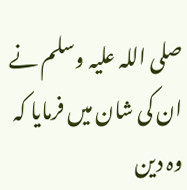صلی اللہ علیہ وسلم نے ان کی شان میں فرمایا کہ وہ دین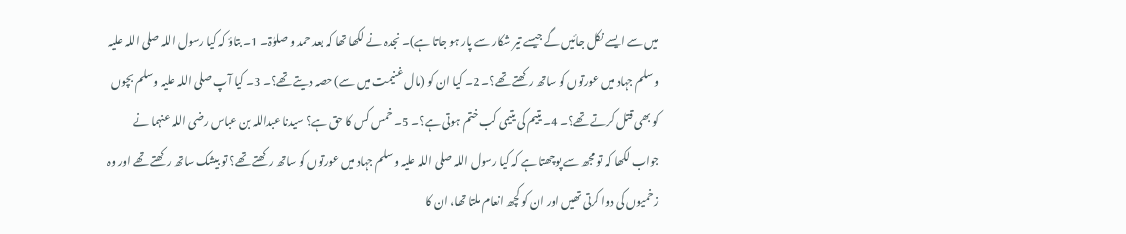میں سے ایسے نکل جائیں گے جیسے تیر شکار سے پار ہو جاتا ہے)۔ نجدہ نے لکھا تھا کہ بعد حمد و صلوٰۃ۔ 1۔ بتاؤ کہ کیا رسول اللہ صلی اللہ علیہ وسلم جہاد میں عورتوں کو ساتھ رکھتے تھے؟۔ 2۔ کیا ان کو (مال غنیمت میں سے) حصہ دیتے تھے؟۔ 3۔ کیا آپ صلی اللہ علیہ وسلم بچوں کو بھی قتل کرتے تھے؟۔ 4۔ یتیم کی یتیمی کب ختم ہوتی ہے؟۔ 5۔ خمس کس کا حق ہے؟ سیدنا عبداللہ بن عباس رضی اللہ عنہما نے جواب لکھا کہ تو مجھ سے پوچھتا ہے کہ کیا رسول اللہ صلی اللہ علیہ وسلم جہاد میں عورتوں کو ساتھ رکھتے تھے؟ تو بیشک ساتھ رکھتے تھے اور وہ زخمیوں کی دوا کرتی تھیں اور ان کو کچھ انعام ملتا تھا، ان کا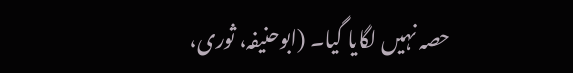حصہ نہیں لگایا گیا۔ (ابوحنیفہ، ثوری،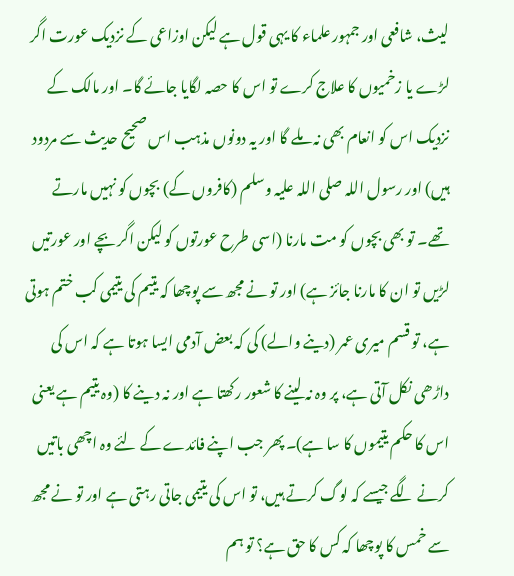لیث، شافعی اور جمہور علماء کا یہی قول ہے لیکن اوزاعی کے نزدیک عورت اگر لڑے یا زخمیوں کا علاج کرے تو اس کا حصہ لگایا جائے گا۔ اور مالک کے نزدیک اس کو انعام بھی نہ ملے گا اور یہ دونوں مذہب اس صحیح حدیث سے مردود ہیں) اور رسول اللہ صلی اللہ علیہ وسلم (کافروں کے) بچوں کو نہیں مارتے تھے۔ تو بھی بچوں کو مت مارنا (اسی طرح عورتوں کو لیکن اگر بچے اور عورتیں لڑیں تو ان کا مارنا جائز ہے) اور تو نے مجھ سے پوچھا کہ یتیم کی یتیمی کب ختم ہوتی ہے، تو قسم میری عمر (دینے والے) کی کہ بعض آدمی ایسا ہوتا ہے کہ اس کی داڑھی نکل آتی ہے، پر وہ نہ لینے کا شعور رکھتا ہے اور نہ دینے کا (وہ یتیم ہے یعنی اس کا حکم یتیموں کا سا ہے)۔ پھر جب اپنے فائدے کے لئے وہ اچھی باتیں کرنے لگے جیسے کہ لوگ کرتے ہیں، تو اس کی یتیمی جاتی رہتی ہے اور تو نے مجھ سے خمس کا پوچھا کہ کس کا حق ہے؟ تو ہم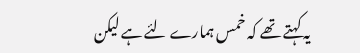یہ کہتے تھے کہ خمس ہمارے لئے ہے لیکن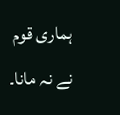ہماری قوم نے نہ مانا۔